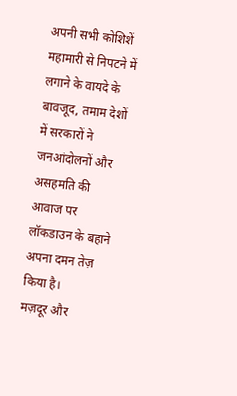अपनी सभी कोशिशें महामारी से निपटने में लगाने के वायदे के बावजूद, तमाम देशों में सरकारों ने जनआंदोलनों और असहमति की आवाज पर लॉकडाउन के बहाने अपना दमन तेज़ किया है।
मज़दूर और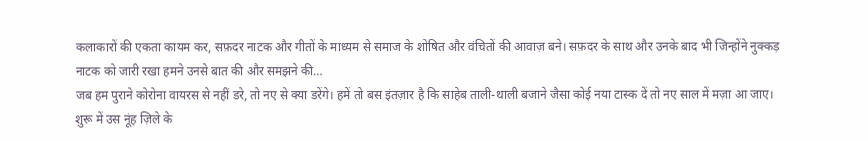कलाकारों की एकता कायम कर, सफ़दर नाटक और गीतों के माध्यम से समाज के शोषित और वंचितों की आवाज़ बने। सफ़दर के साथ और उनके बाद भी जिन्होंने नुक्कड़ नाटक को जारी रखा हमने उनसे बात की और समझने की…
जब हम पुराने कोरोना वायरस से नहीं डरे, तो नए से क्या डरेंगे। हमें तो बस इंतज़ार है कि साहेब ताली-थाली बजाने जैसा कोई नया टास्क दें तो नए साल में मज़ा आ जाए।
शुरू में उस नूंह ज़िले के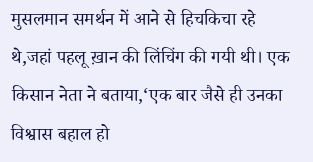मुसलमान समर्थन में आने से हिचकिचा रहे थे,जहां पहलू ख़ान की लिंचिंग की गयी थी। एक किसान नेता ने बताया,‘एक बार जैसे ही उनका विश्वास बहाल हो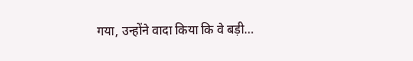गया, उन्होंने वादा किया कि वे बड़ी…